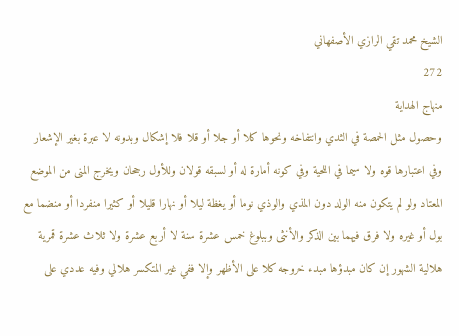الشيخ محمد تقي الرازي الأصفهاني
272
منهاج الهداية
وحصول مثل الحمصة في الثدي وانتفاخه ونحوها كلا أو جلا أو قلا فلا إشكال وبدونه لا عبرة بغير الإشعار وفي اعتبارها قوه ولا سيما في اللحية وفي كونه أمارة له أو لسبقه قولان وللأول رجحان ويخرج المنى من الموضع المعتاد ولو لم يتكون منه الولد دون المذي والوذي نوما أو يغظة ليلا أو نهارا قليلا أو كثيرا منفردا أو منضما مع بول أو غيره ولا فرق فيهما بين الذكر والأنثى وببلوغ خمس عشرة سنة لا أربع عشرة ولا ثلاث عشرة قمرية هلالية الشهور إن كان مبدؤها مبدء خروجه كلا على الأظهر وإلا ففي غير المتكسر هلالي وفيه عددي على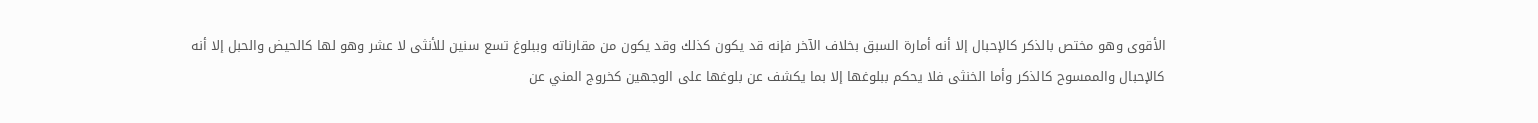الأقوى وهو مختص بالذكر كالإحبال إلا أنه أمارة السبق بخلاف الآخر فإنه قد يكون كذلك وقد يكون من مقارناته وببلوغ تسع سنين للأنثى لا عشر وهو لها كالحيض والحبل إلا أنه كالإحبال والممسوح كالذكر وأما الخنثى فلا يحكم ببلوغها إلا بما يكشف عن بلوغها على الوجهين كخروج المني عن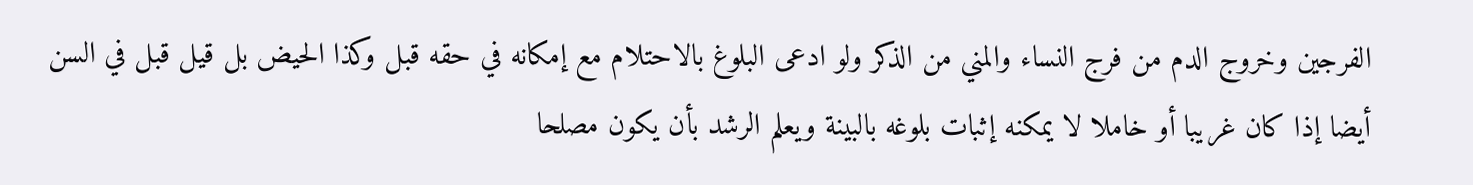الفرجين وخروج الدم من فرج النساء والمني من الذكر ولو ادعى البلوغ بالاحتلام مع إمكانه في حقه قبل وكذا الحيض بل قيل قبل في السن أيضا إذا كان غريبا أو خاملا لا يمكنه إثبات بلوغه بالبينة ويعلم الرشد بأن يكون مصلحا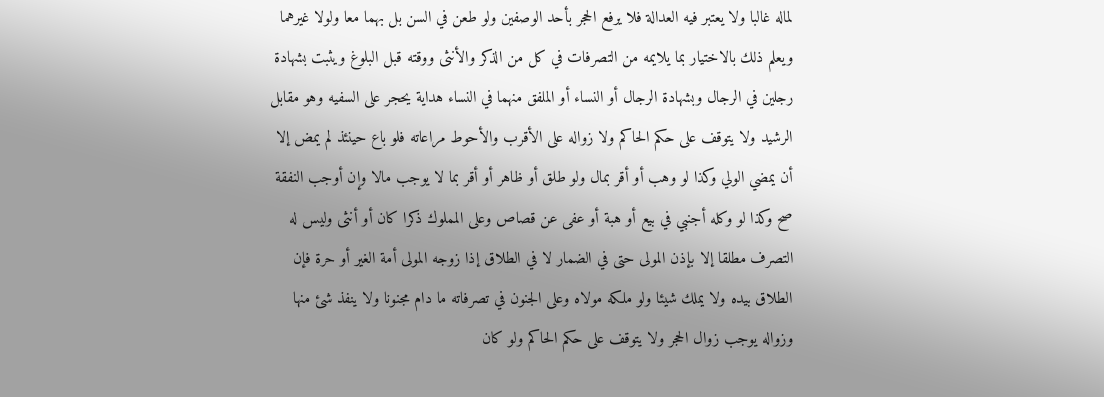لماله غالبا ولا يعتبر فيه العدالة فلا يرفع الحجر بأحد الوصفين ولو طعن في السن بل بهما معا ولولا غيرهما ويعلم ذلك بالاختيار بما يلايمه من التصرفات في كل من الذكر والأنثى ووقته قبل البلوغ ويثبت بشهادة رجلين في الرجال وبشهادة الرجال أو النساء أو الملفق منهما في النساء هداية يحجر على السفيه وهو مقابل الرشيد ولا يتوقف على حكم الحاكم ولا زواله على الأقرب والأحوط مراعاته فلو باع حينئذ لم يمض إلا أن يمضي الولي وكذا لو وهب أو أقر بمال ولو طلق أو ظاهر أو أقر بما لا يوجب مالا وإن أوجب النفقة صح وكذا لو وكله أجنبي في بيع أو هبة أو عفى عن قصاص وعلى المملوك ذكرا كان أو أنثى وليس له التصرف مطلقا إلا بإذن المولى حتى في الضمار لا في الطلاق إذا زوجه المولى أمة الغير أو حرة فإن الطلاق بيده ولا يملك شيئا ولو ملكه مولاه وعلى الجنون في تصرفاته ما دام مجنونا ولا ينفذ شئ منها وزواله يوجب زوال الحجر ولا يتوقف على حكم الحاكم ولو كان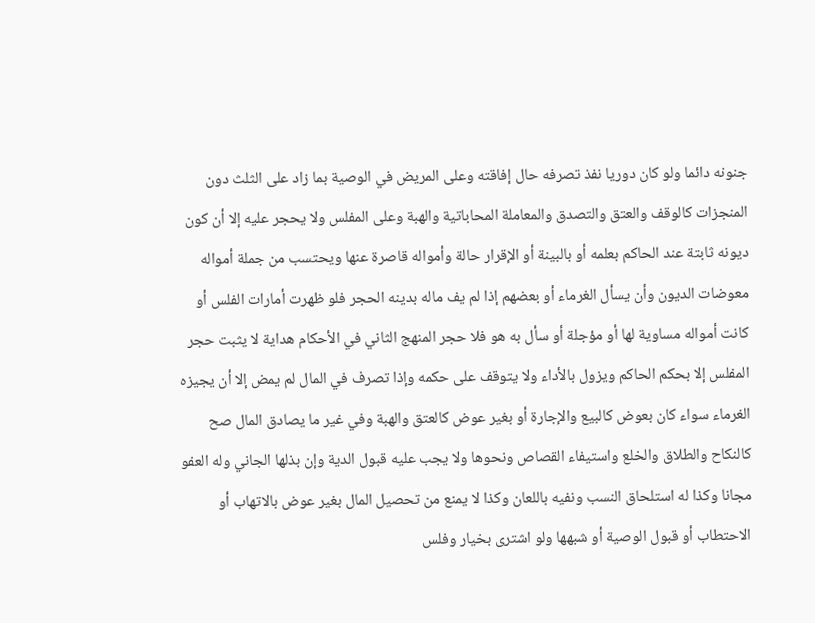جنونه دائما ولو كان دوريا نفذ تصرفه حال إفاقته وعلى المريض في الوصية بما زاد على الثلث دون المنجزات كالوقف والعتق والتصدق والمعاملة المحاباتية والهبة وعلى المفلس ولا يحجر عليه إلا أن كون ديونه ثابتة عند الحاكم بعلمه أو بالبينة أو الإقرار حالة وأمواله قاصرة عنها ويحتسب من جملة أمواله معوضات الديون وأن يسأل الغرماء أو بعضهم إذا لم يف ماله بدينه الحجر فلو ظهرت أمارات الفلس أو كانت أمواله مساوية لها أو مؤجلة أو سأل به هو فلا حجر المنهج الثاني في الأحكام هداية لا يثبت حجر المفلس إلا بحكم الحاكم ويزول بالأداء ولا يتوقف على حكمه وإذا تصرف في المال لم يمض إلا أن يجيزه الغرماء سواء كان بعوض كالبيع والإجارة أو بغير عوض كالعتق والهبة وفي غير ما يصادق المال صح كالنكاح والطلاق والخلع واستيفاء القصاص ونحوها ولا يجب عليه قبول الدية وإن بذلها الجاني وله العفو مجانا وكذا له استلحاق النسب ونفيه باللعان وكذا لا يمنع من تحصيل المال بغير عوض بالاتهاب أو الاحتطاب أو قبول الوصية أو شبهها ولو اشترى بخيار وفلس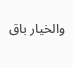والخيار باق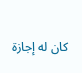كان له إجازة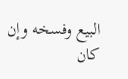البيع وفسخه وإن كان